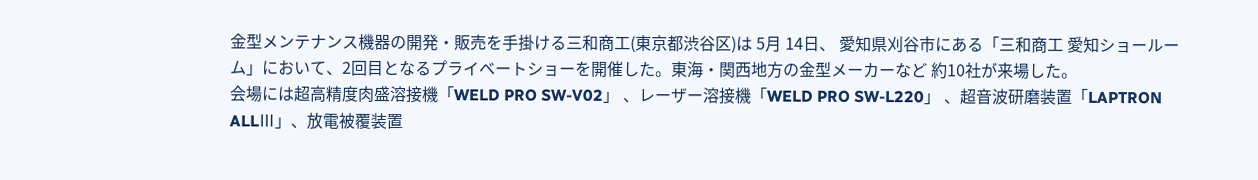金型メンテナンス機器の開発・販売を手掛ける三和商工(東京都渋谷区)は 5月 14日、 愛知県刈谷市にある「三和商工 愛知ショールーム」において、2回目となるプライベートショーを開催した。東海・関西地方の金型メーカーなど 約10社が来場した。
会場には超高精度肉盛溶接機「WELD PRO SW-V02」 、レーザー溶接機「WELD PRO SW-L220」 、超音波研磨装置「LAPTRON ALLⅢ」、放電被覆装置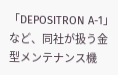「DEPOSITRON A-1」など、同社が扱う金型メンテナンス機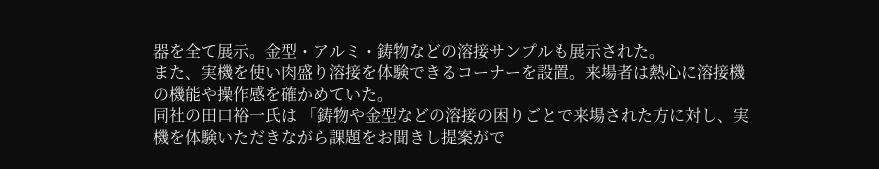器を全て展示。金型・アルミ・鋳物などの溶接サンプルも展示された。
また、実機を使い肉盛り溶接を体験できるコーナーを設置。来場者は熱心に溶接機の機能や操作感を確かめていた。
同社の田口裕一氏は 「鋳物や金型などの溶接の困りごとで来場された方に対し、実機を体験いただきながら課題をお聞きし提案がで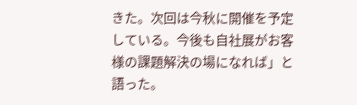きた。次回は今秋に開催を予定している。今後も自社展がお客様の課題解決の場になれば」と語った。